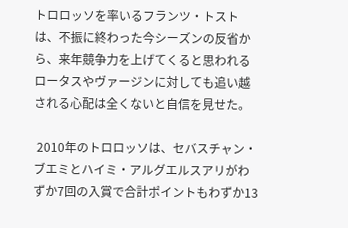トロロッソを率いるフランツ・トストは、不振に終わった今シーズンの反省から、来年競争力を上げてくると思われるロータスやヴァージンに対しても追い越される心配は全くないと自信を見せた。

 2010年のトロロッソは、セバスチャン・ブエミとハイミ・アルグエルスアリがわずか7回の入賞で合計ポイントもわずか13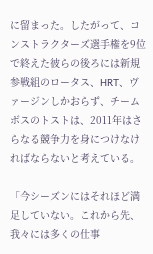に留まった。したがって、コンストラクターズ選手権を9位で終えた彼らの後ろには新規参戦組のロータス、HRT、ヴァージンしかおらず、チームボスのトストは、2011年はさらなる競争力を身につけなければならないと考えている。

「今シーズンにはそれほど満足していない。これから先、我々には多くの仕事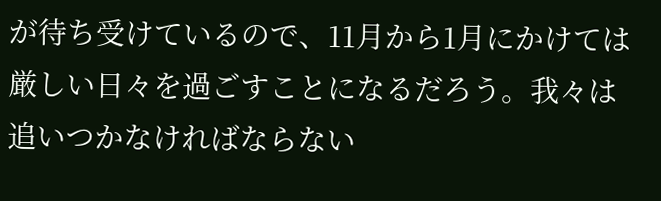が待ち受けているので、11月から1月にかけては厳しい日々を過ごすことになるだろう。我々は追いつかなければならない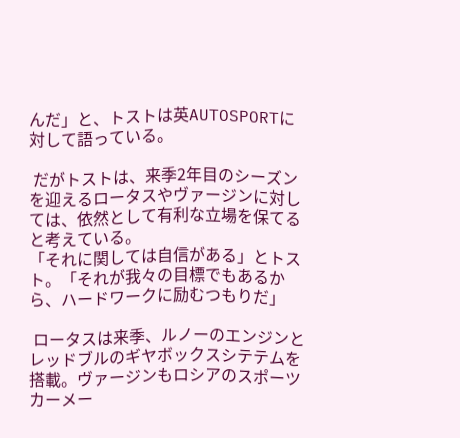んだ」と、トストは英AUTOSPORTに対して語っている。

 だがトストは、来季2年目のシーズンを迎えるロータスやヴァージンに対しては、依然として有利な立場を保てると考えている。
「それに関しては自信がある」とトスト。「それが我々の目標でもあるから、ハードワークに励むつもりだ」

 ロータスは来季、ルノーのエンジンとレッドブルのギヤボックスシテテムを搭載。ヴァージンもロシアのスポーツカーメー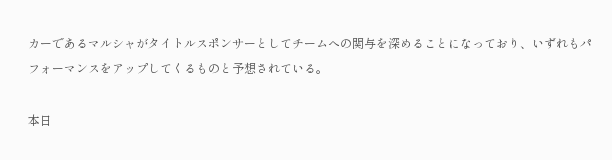カーであるマルシャがタイトルスポンサーとしてチームへの関与を深めることになっており、いずれもパフォーマンスをアップしてくるものと予想されている。

本日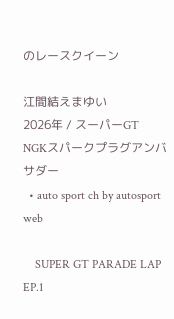のレースクイーン

江間結えまゆい
2026年 / スーパーGT
NGKスパークプラグアンバサダー
  • auto sport ch by autosport web

    SUPER GT PARADE LAP EP.1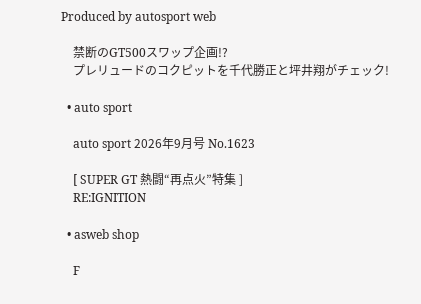Produced by autosport web

    禁断のGT500スワップ企画!?
    プレリュードのコクピットを千代勝正と坪井翔がチェック!

  • auto sport

    auto sport 2026年9月号 No.1623

    [ SUPER GT 熱闘“再点火”特集 ]
    RE:IGNITION

  • asweb shop

    F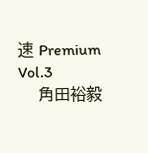速 Premium Vol.3
    角田裕毅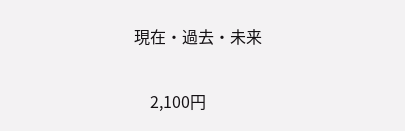現在・過去・未来

    2,100円